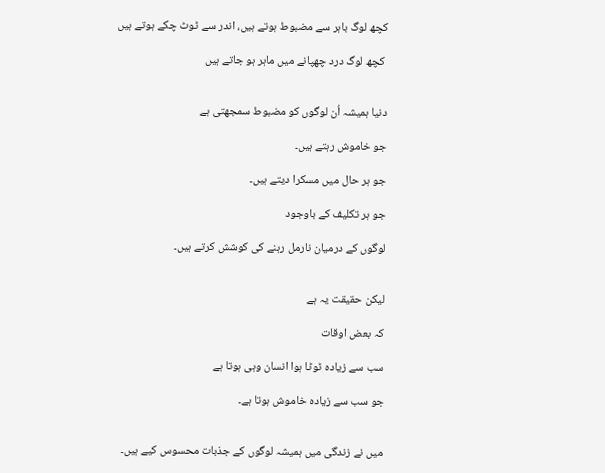کچھ لوگ باہر سے مضبوط ہوتے ہیں، اندر سے ٹوٹ چکے ہوتے ہیں

 کچھ لوگ درد چھپانے میں ماہر ہو جاتے ہیں


دنیا ہمیشہ اُن لوگوں کو مضبوط سمجھتی ہے

جو خاموش رہتے ہیں۔

جو ہر حال میں مسکرا دیتے ہیں۔

جو ہر تکلیف کے باوجود

لوگوں کے درمیان نارمل رہنے کی کوشش کرتے ہیں۔


لیکن حقیقت یہ ہے

کہ بعض اوقات

سب سے زیادہ ٹوٹا ہوا انسان وہی ہوتا ہے

جو سب سے زیادہ خاموش ہوتا ہے۔


میں نے زندگی میں ہمیشہ لوگوں کے جذبات محسوس کیے ہیں۔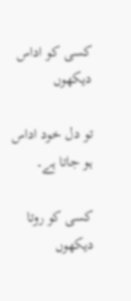کسی کو اداس دیکھوں

تو دل خود اداس ہو جاتا ہے۔

کسی کو روتا دیکھوں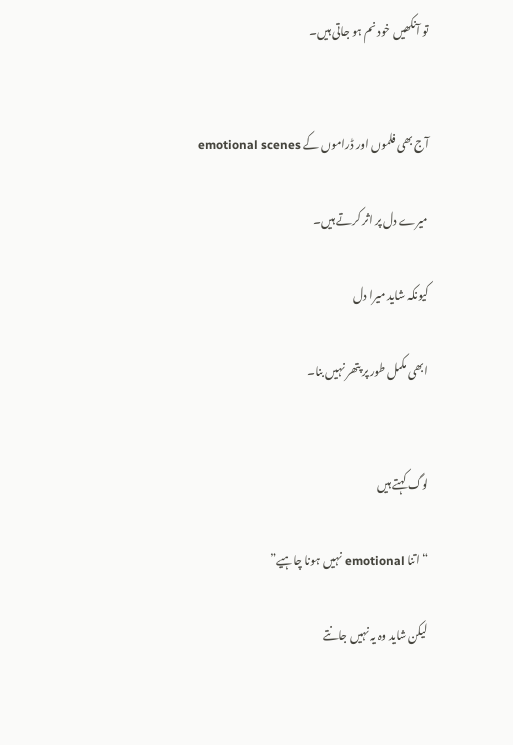تو آنکھیں خود نم ہو جاتی ہیں۔


آج بھی فلموں اور ڈراموں کے emotional scenes

میرے دل پر اثر کرتے ہیں۔

کیونکہ شاید میرا دل

ابھی مکمل طور پر پتھر نہیں بنا۔


لوگ کہتے ہیں

“اتنا emotional نہیں ہونا چاہیے”

لیکن شاید وہ یہ نہیں جانتے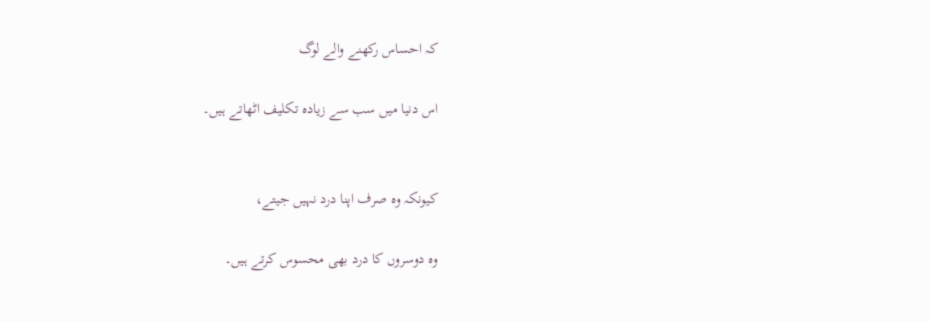کہ احساس رکھنے والے لوگ

اس دنیا میں سب سے زیادہ تکلیف اٹھاتے ہیں۔


کیونکہ وہ صرف اپنا درد نہیں جیتے،

وہ دوسروں کا درد بھی محسوس کرتے ہیں۔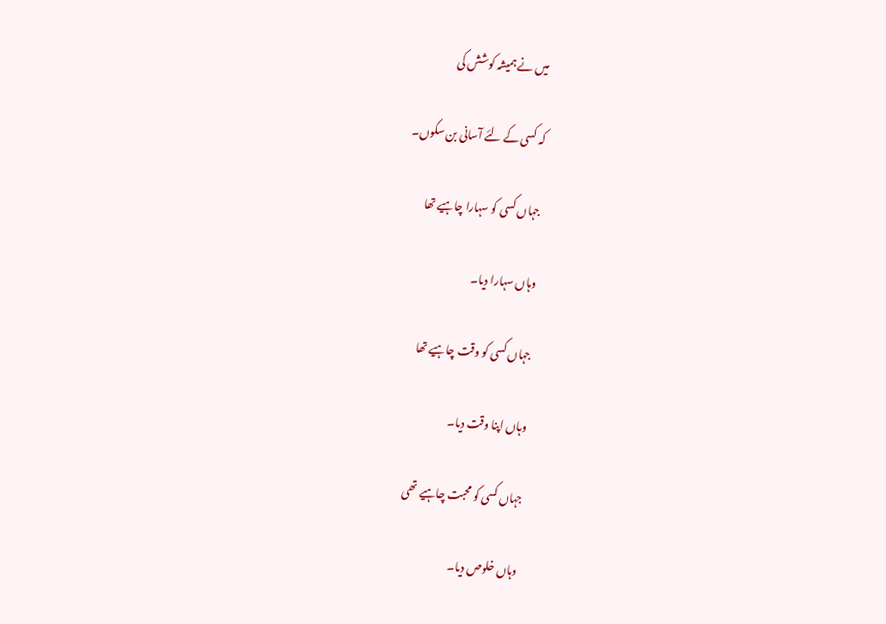میں نے ہمیشہ کوشش کی

کہ کسی کے لئے آسانی بن سکوں۔

جہاں کسی کو سہارا چاہیے تھا

وہاں سہارا دیا۔

جہاں کسی کو وقت چاہیے تھا

وہاں اپنا وقت دیا۔

جہاں کسی کو محبت چاہیے تھی

وہاں خلوص دیا۔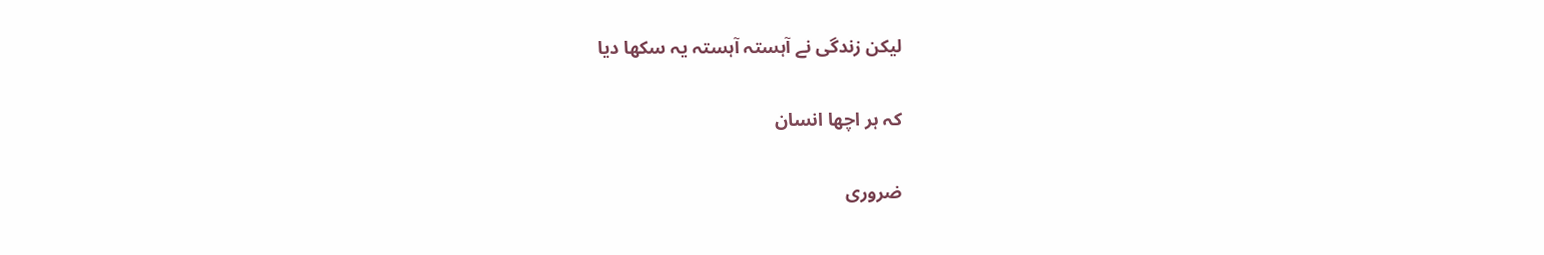لیکن زندگی نے آہستہ آہستہ یہ سکھا دیا

کہ ہر اچھا انسان

ضروری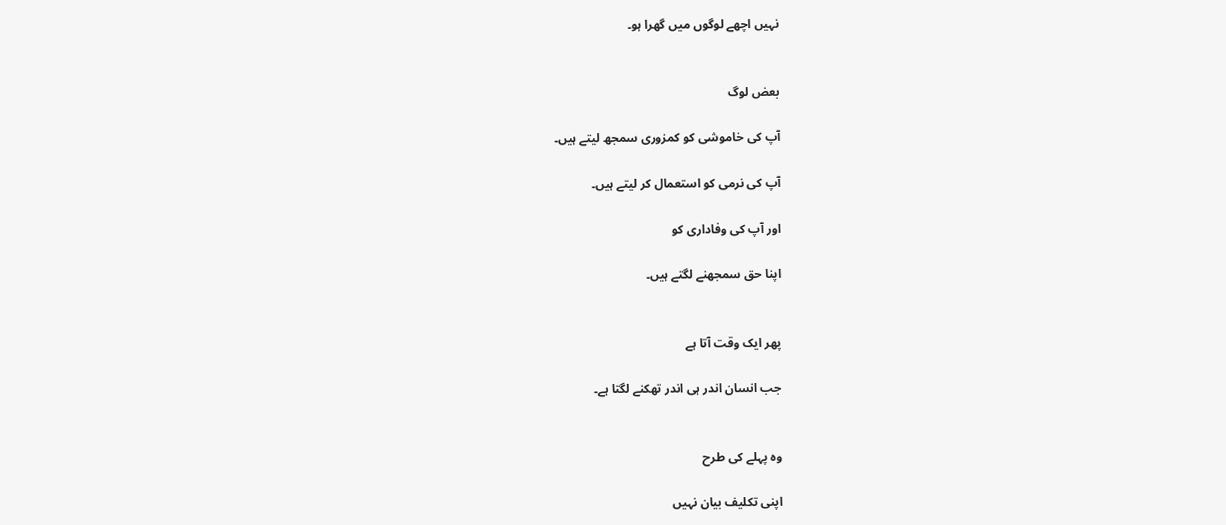نہیں اچھے لوگوں میں گھرا ہو۔


بعض لوگ

آپ کی خاموشی کو کمزوری سمجھ لیتے ہیں۔

آپ کی نرمی کو استعمال کر لیتے ہیں۔

اور آپ کی وفاداری کو

اپنا حق سمجھنے لگتے ہیں۔


پھر ایک وقت آتا ہے

جب انسان اندر ہی اندر تھکنے لگتا ہے۔


وہ پہلے کی طرح

اپنی تکلیف بیان نہیں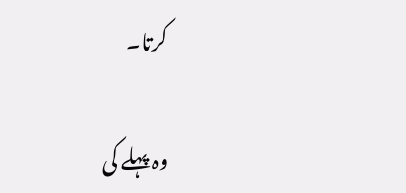کرتا۔

وہ پہلے کی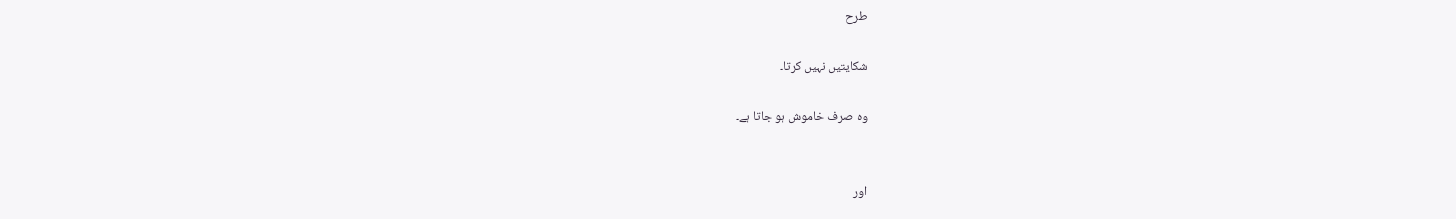طرح

شکایتیں نہیں کرتا۔

وہ صرف خاموش ہو جاتا ہے۔


اور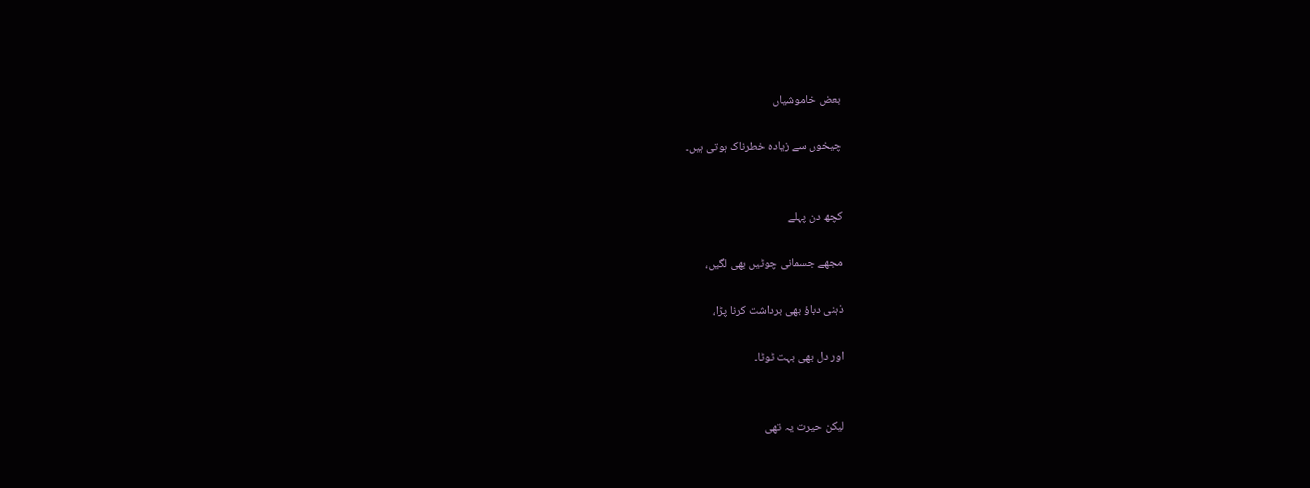بعض خاموشیاں

چیخوں سے زیادہ خطرناک ہوتی ہیں۔


کچھ دن پہلے

مجھے جسمانی چوٹیں بھی لگیں،

ذہنی دباؤ بھی برداشت کرنا پڑا،

اور دل بھی بہت ٹوٹا۔


لیکن حیرت یہ تھی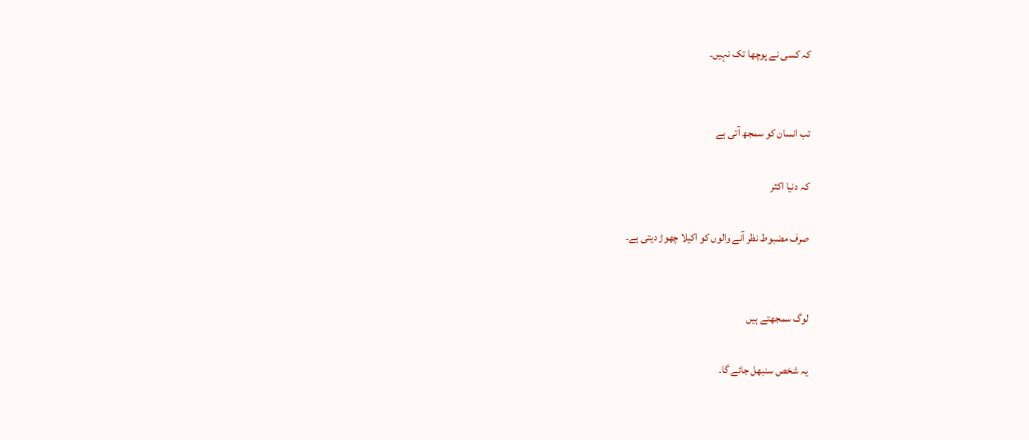کہ کسی نے پوچھا تک نہیں۔


تب انسان کو سمجھ آتی ہے

کہ دنیا اکثر

صرف مضبوط نظر آنے والوں کو اکیلا چھوڑ دیتی ہے۔


لوگ سمجھتے ہیں

یہ شخص سنبھل جائے گا۔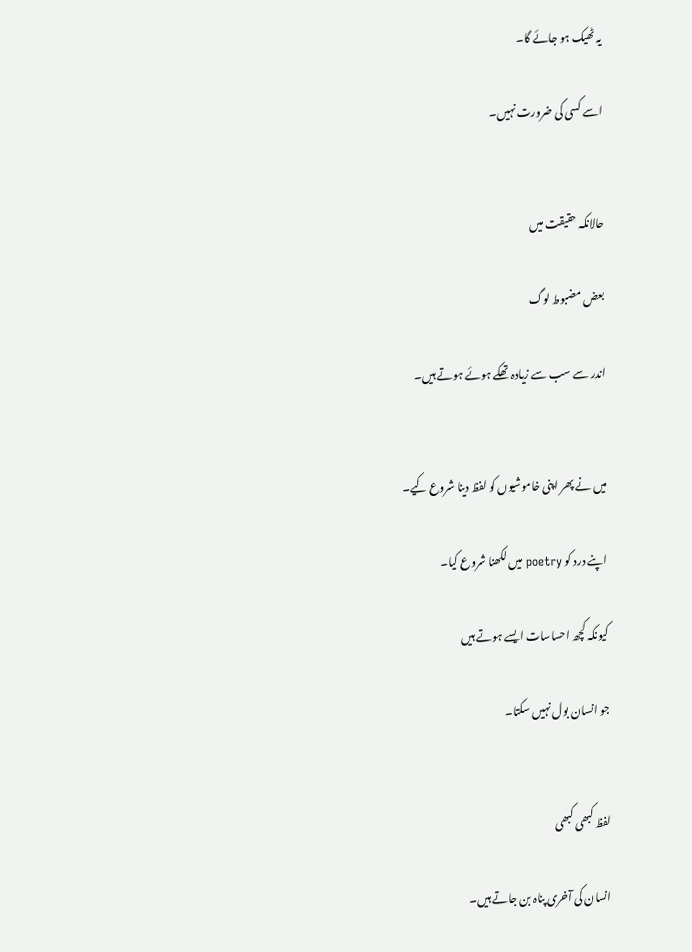یہ ٹھیک ہو جائے گا۔

اسے کسی کی ضرورت نہیں۔


حالانکہ حقیقت میں

بعض مضبوط لوگ

اندر سے سب سے زیادہ تھکے ہوئے ہوتے ہیں۔


میں نے پھر اپنی خاموشیوں کو لفظ دینا شروع کیے۔

اپنے درد کو poetry میں لکھنا شروع کیا۔

کیونکہ کچھ احساسات ایسے ہوتے ہیں

جو انسان بول نہیں سکتا۔


لفظ کبھی کبھی

انسان کی آخری پناہ بن جاتے ہیں۔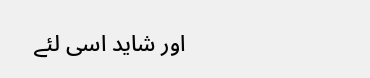اور شاید اسی لئے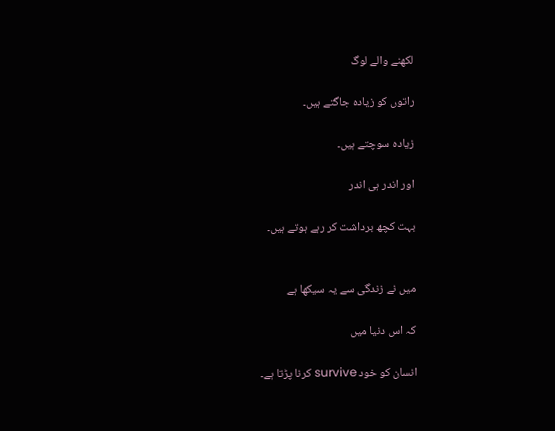لکھنے والے لوگ

راتوں کو زیادہ جاگتے ہیں۔

زیادہ سوچتے ہیں۔

اور اندر ہی اندر

بہت کچھ برداشت کر رہے ہوتے ہیں۔


میں نے زندگی سے یہ سیکھا ہے

کہ اس دنیا میں

انسان کو خود survive کرنا پڑتا ہے۔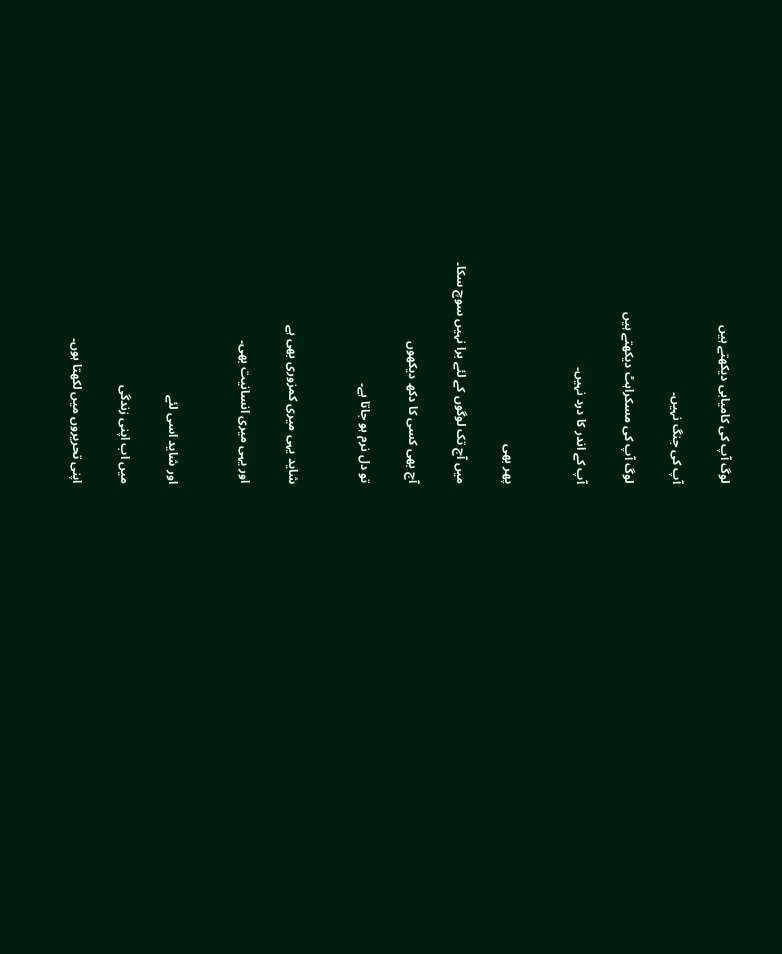لوگ آپ کی کامیابی دیکھتے ہیں

آپ کی جنگ نہیں۔

لوگ آپ کی مسکراہٹ دیکھتے ہیں

آپ کے اندر کا درد نہیں۔


پھر بھی

میں آج تک لوگوں کے لئے برا نہیں سوچ سکا۔

آج بھی کسی کا دکھ دیکھوں

تو دل نرم ہو جاتا ہے۔


شاید یہی میری کمزوری بھی ہے

اور یہی میری انسانیت بھی۔


اور شاید اسی لئے

میں اب اپنی زندگی

اپنی تحریروں میں لکھتا ہوں۔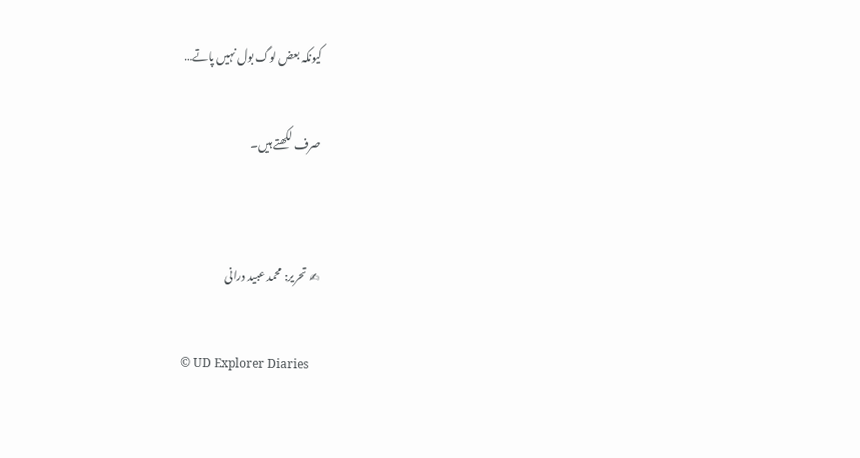کیونکہ بعض لوگ بول نہیں پاتے…

صرف لکھتے ہیں۔


✍ تحریر: محمد عبید درانی

© UD Explorer Diaries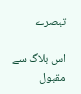تبصرے

اس بلاگ سے مقبول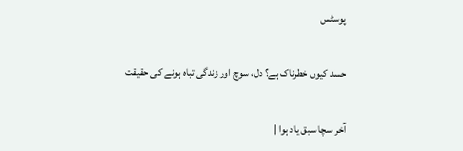پوسٹس

حسد کیوں خطرناک ہے؟ دل، سوچ اور زندگی تباہ ہونے کی حقیقت

آخر سچا سبق یاد ہوا |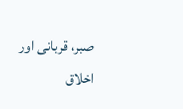صبر، قربانی اور اخلاق